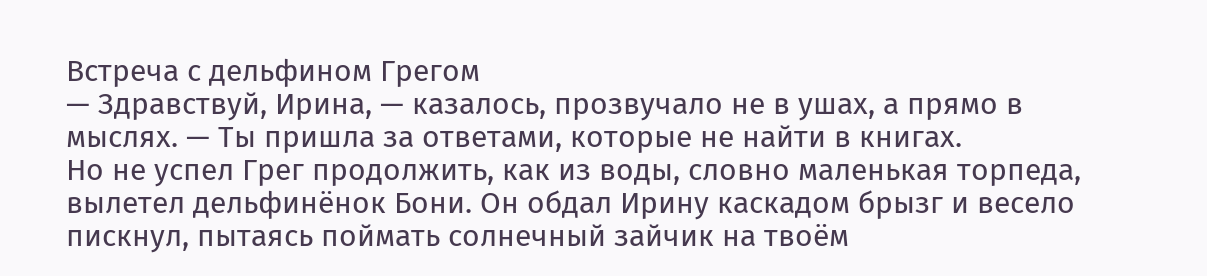Встреча с дельфином Грегом
— Здравствуй, Ирина, — казалось, прозвучало не в ушах, а прямо в мыслях. — Ты пришла за ответами, которые не найти в книгах.
Но не успел Грег продолжить, как из воды, словно маленькая торпеда, вылетел дельфинёнок Бони. Он обдал Ирину каскадом брызг и весело пискнул, пытаясь поймать солнечный зайчик на твоём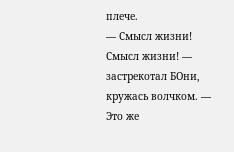плече.
— Смысл жизни! Смысл жизни! — застрекотал БОни, кружась волчком. — Это же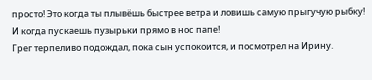просто! Это когда ты плывёшь быстрее ветра и ловишь самую прыгучую рыбку! И когда пускаешь пузырьки прямо в нос папе!
Грег терпеливо подождал, пока сын успокоится, и посмотрел на Ирину.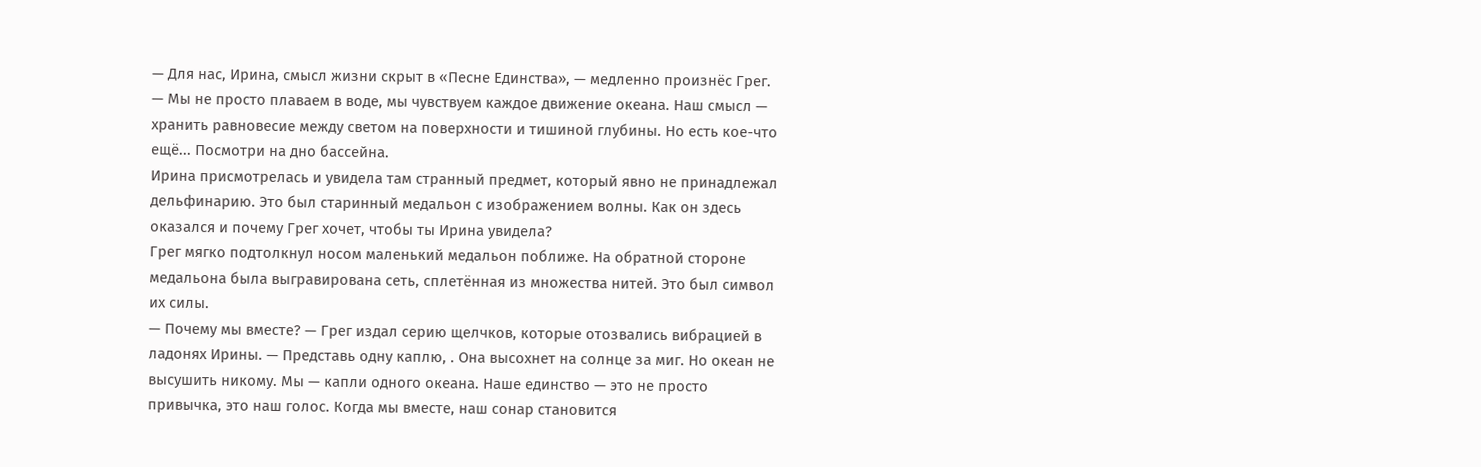— Для нас, Ирина, смысл жизни скрыт в «Песне Единства», — медленно произнёс Грег. — Мы не просто плаваем в воде, мы чувствуем каждое движение океана. Наш смысл — хранить равновесие между светом на поверхности и тишиной глубины. Но есть кое-что ещё... Посмотри на дно бассейна.
Ирина присмотрелась и увидела там странный предмет, который явно не принадлежал дельфинарию. Это был старинный медальон с изображением волны. Как он здесь оказался и почему Грег хочет, чтобы ты Ирина увидела?
Грег мягко подтолкнул носом маленький медальон поближе. На обратной стороне медальона была выгравирована сеть, сплетённая из множества нитей. Это был символ их силы.
— Почему мы вместе? — Грег издал серию щелчков, которые отозвались вибрацией в ладонях Ирины. — Представь одну каплю, . Она высохнет на солнце за миг. Но океан не высушить никому. Мы — капли одного океана. Наше единство — это не просто привычка, это наш голос. Когда мы вместе, наш сонар становится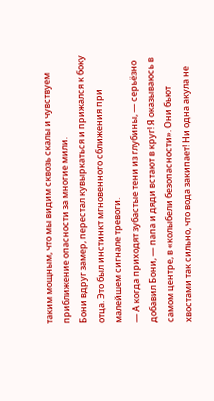таким мощным, что мы видим сквозь скалы и чувствуем приближение опасности за многие мили.
Бони вдруг замер, перестал кувыркаться и прижался к боку отца. Это был инстинкт мгновенного сближения при малейшем сигнале тревоги.
— А когда приходят зубастые тени из глубины, — серьёзно добавил Бони, — папа и дяди встают в круг! Я оказываюсь в самом центре, в «колыбели безопасности». Они бьют хвостами так сильно, что вода закипает! Ни одна акула не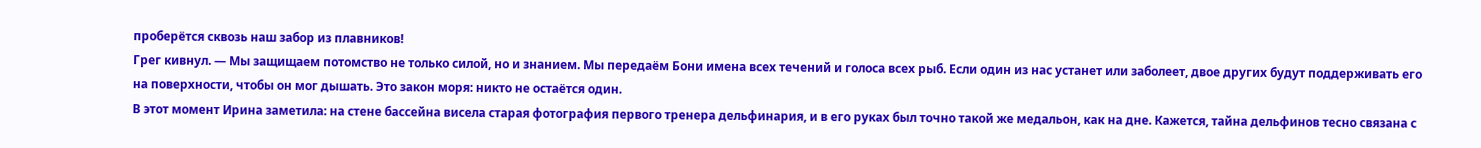проберётся сквозь наш забор из плавников!
Грег кивнул. — Мы защищаем потомство не только силой, но и знанием. Мы передаём Бони имена всех течений и голоса всех рыб. Если один из нас устанет или заболеет, двое других будут поддерживать его на поверхности, чтобы он мог дышать. Это закон моря: никто не остаётся один.
В этот момент Ирина заметила: на стене бассейна висела старая фотография первого тренера дельфинария, и в его руках был точно такой же медальон, как на дне. Кажется, тайна дельфинов тесно связана с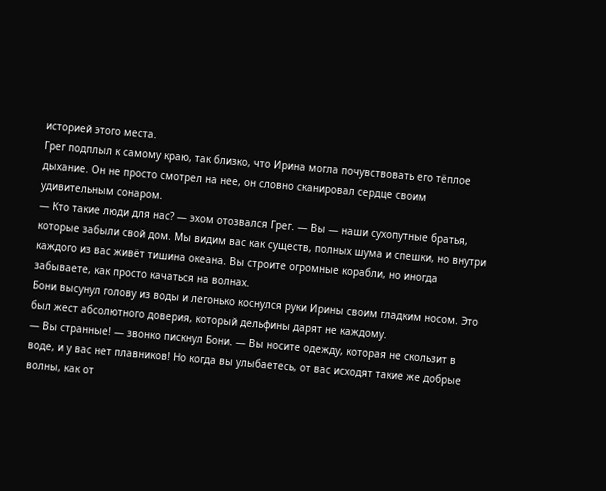историей этого места.
Грег подплыл к самому краю, так близко, что Ирина могла почувствовать его тёплое дыхание. Он не просто смотрел на нее, он словно сканировал сердце своим удивительным сонаром.
— Кто такие люди для нас? — эхом отозвался Грег. — Вы — наши сухопутные братья, которые забыли свой дом. Мы видим вас как существ, полных шума и спешки, но внутри каждого из вас живёт тишина океана. Вы строите огромные корабли, но иногда забываете, как просто качаться на волнах.
Бони высунул голову из воды и легонько коснулся руки Ирины своим гладким носом. Это был жест абсолютного доверия, который дельфины дарят не каждому.
— Вы странные! — звонко пискнул Бони. — Вы носите одежду, которая не скользит в воде, и у вас нет плавников! Но когда вы улыбаетесь, от вас исходят такие же добрые волны, как от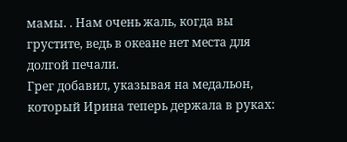мамы. . Нам очень жаль, когда вы грустите, ведь в океане нет места для долгой печали.
Грег добавил, указывая на медальон, который Ирина теперь держала в руках: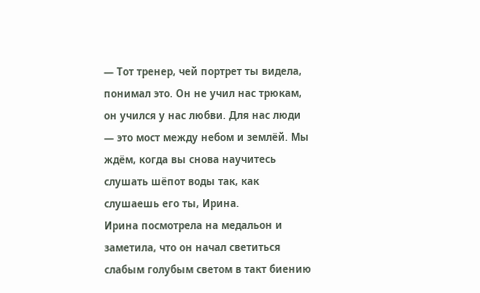— Тот тренер, чей портрет ты видела, понимал это. Он не учил нас трюкам, он учился у нас любви. Для нас люди — это мост между небом и землёй. Мы ждём, когда вы снова научитесь слушать шёпот воды так, как слушаешь его ты, Ирина.
Ирина посмотрела на медальон и заметила, что он начал светиться слабым голубым светом в такт биению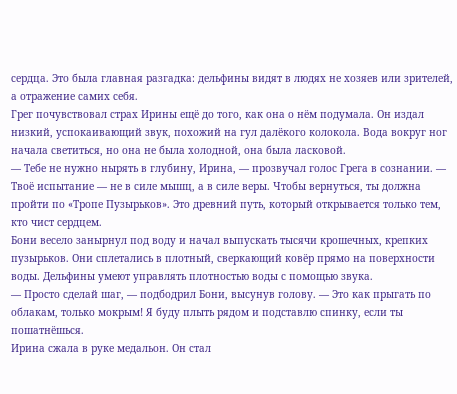сердца. Это была главная разгадка: дельфины видят в людях не хозяев или зрителей, а отражение самих себя.
Грег почувствовал страх Ирины ещё до того, как она о нём подумала. Он издал низкий, успокаивающий звук, похожий на гул далёкого колокола. Вода вокруг ног начала светиться, но она не была холодной, она была ласковой.
— Тебе не нужно нырять в глубину, Ирина, — прозвучал голос Грега в сознании. — Твоё испытание — не в силе мышц, а в силе веры. Чтобы вернуться, ты должна пройти по «Тропе Пузырьков». Это древний путь, который открывается только тем, кто чист сердцем.
Бони весело занырнул под воду и начал выпускать тысячи крошечных, крепких пузырьков. Они сплетались в плотный, сверкающий ковёр прямо на поверхности воды. Дельфины умеют управлять плотностью воды с помощью звука.
— Просто сделай шаг, — подбодрил Бони, высунув голову. — Это как прыгать по облакам, только мокрым! Я буду плыть рядом и подставлю спинку, если ты пошатнёшься.
Ирина сжала в руке медальон. Он стал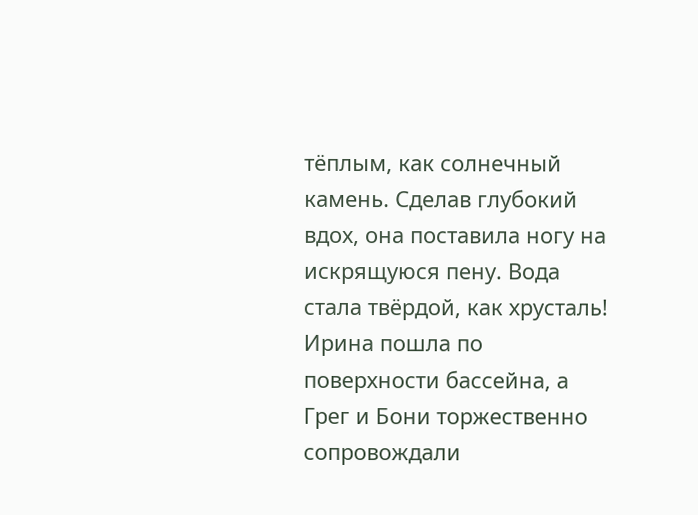тёплым, как солнечный камень. Сделав глубокий вдох, она поставила ногу на искрящуюся пену. Вода стала твёрдой, как хрусталь! Ирина пошла по поверхности бассейна, а Грег и Бони торжественно сопровождали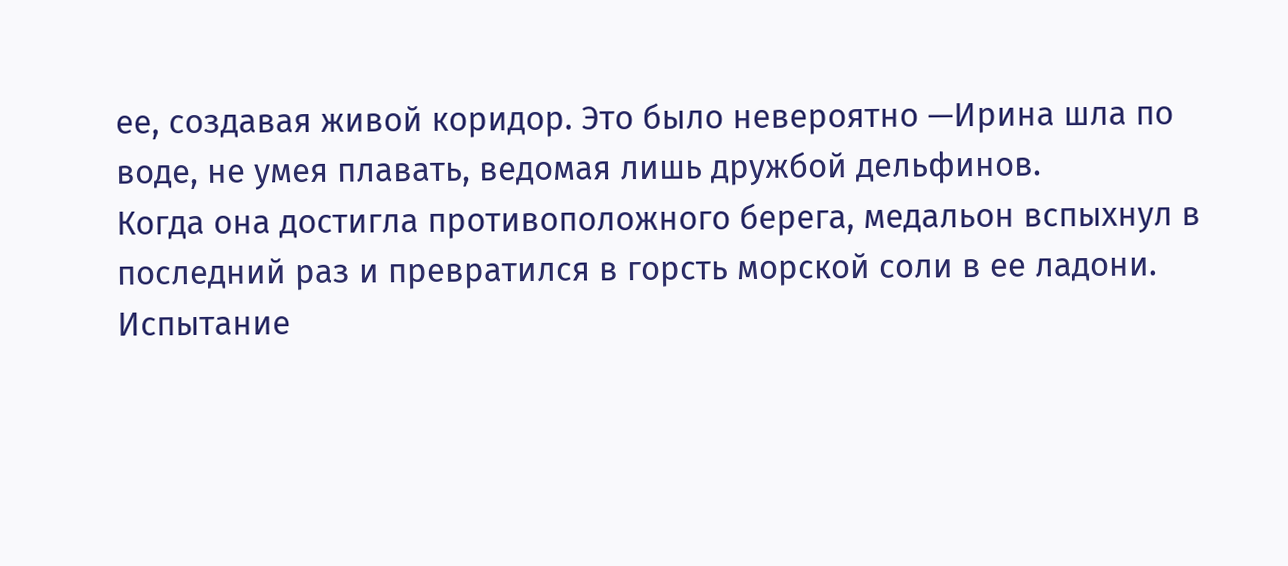ее, создавая живой коридор. Это было невероятно —Ирина шла по воде, не умея плавать, ведомая лишь дружбой дельфинов.
Когда она достигла противоположного берега, медальон вспыхнул в последний раз и превратился в горсть морской соли в ее ладони. Испытание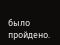было пройдено.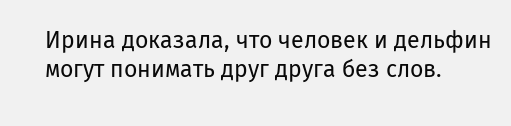Ирина доказала, что человек и дельфин могут понимать друг друга без слов.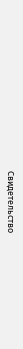Свидетельство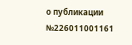о публикации №226011001161